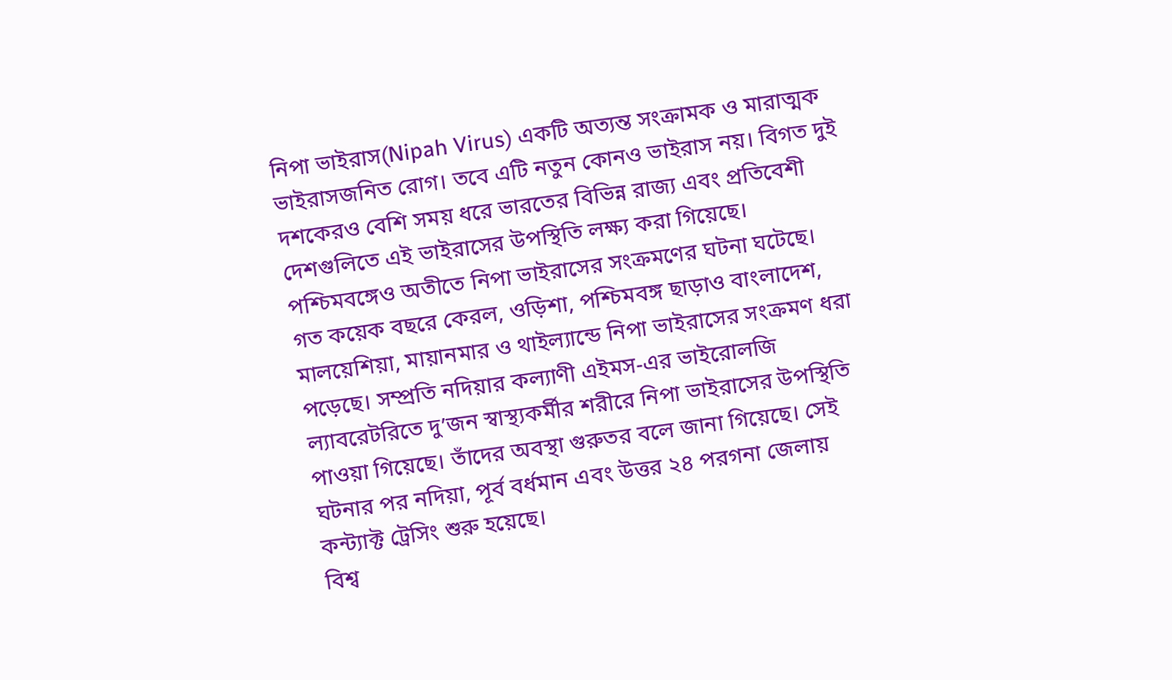নিপা ভাইরাস(Nipah Virus) একটি অত্যন্ত সংক্রামক ও মারাত্মক ভাইরাসজনিত রোগ। তবে এটি নতুন কোনও ভাইরাস নয়। বিগত দুই দশকেরও বেশি সময় ধরে ভারতের বিভিন্ন রাজ্য এবং প্রতিবেশী দেশগুলিতে এই ভাইরাসের উপস্থিতি লক্ষ্য করা গিয়েছে। পশ্চিমবঙ্গেও অতীতে নিপা ভাইরাসের সংক্রমণের ঘটনা ঘটেছে।
গত কয়েক বছরে কেরল, ওড়িশা, পশ্চিমবঙ্গ ছাড়াও বাংলাদেশ, মালয়েশিয়া, মায়ানমার ও থাইল্যান্ডে নিপা ভাইরাসের সংক্রমণ ধরা পড়েছে। সম্প্রতি নদিয়ার কল্যাণী এইমস-এর ভাইরোলজি ল্যাবরেটরিতে দু’জন স্বাস্থ্যকর্মীর শরীরে নিপা ভাইরাসের উপস্থিতি পাওয়া গিয়েছে। তাঁদের অবস্থা গুরুতর বলে জানা গিয়েছে। সেই ঘটনার পর নদিয়া, পূর্ব বর্ধমান এবং উত্তর ২৪ পরগনা জেলায় কন্ট্যাক্ট ট্রেসিং শুরু হয়েছে।
বিশ্ব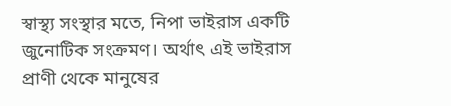স্বাস্থ্য সংস্থার মতে, নিপা ভাইরাস একটি জুনোটিক সংক্রমণ। অর্থাৎ এই ভাইরাস প্রাণী থেকে মানুষের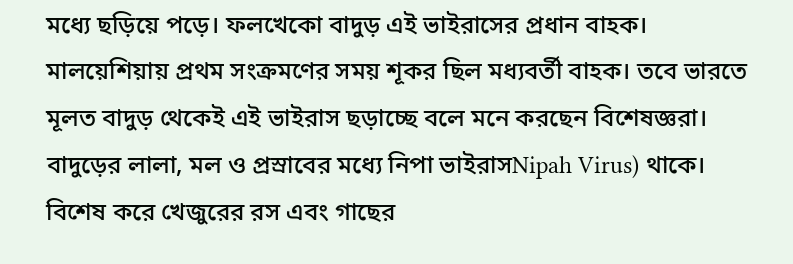মধ্যে ছড়িয়ে পড়ে। ফলখেকো বাদুড় এই ভাইরাসের প্রধান বাহক। মালয়েশিয়ায় প্রথম সংক্রমণের সময় শূকর ছিল মধ্যবর্তী বাহক। তবে ভারতে মূলত বাদুড় থেকেই এই ভাইরাস ছড়াচ্ছে বলে মনে করছেন বিশেষজ্ঞরা।
বাদুড়ের লালা, মল ও প্রস্রাবের মধ্যে নিপা ভাইরাসNipah Virus) থাকে। বিশেষ করে খেজুরের রস এবং গাছের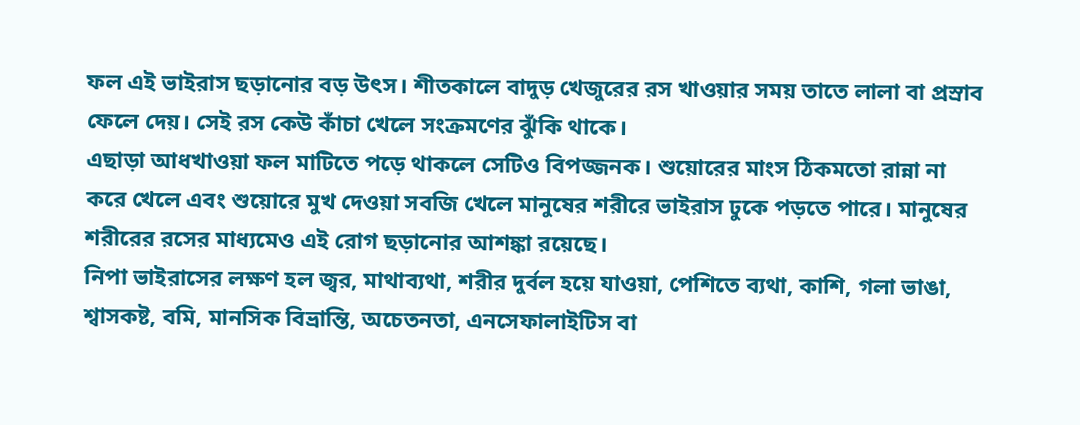ফল এই ভাইরাস ছড়ানোর বড় উৎস। শীতকালে বাদুড় খেজুরের রস খাওয়ার সময় তাতে লালা বা প্রস্রাব ফেলে দেয়। সেই রস কেউ কাঁচা খেলে সংক্রমণের ঝুঁকি থাকে।
এছাড়া আধখাওয়া ফল মাটিতে পড়ে থাকলে সেটিও বিপজ্জনক। শুয়োরের মাংস ঠিকমতো রান্না না করে খেলে এবং শুয়োরে মুখ দেওয়া সবজি খেলে মানুষের শরীরে ভাইরাস ঢুকে পড়তে পারে। মানুষের শরীরের রসের মাধ্যমেও এই রোগ ছড়ানোর আশঙ্কা রয়েছে।
নিপা ভাইরাসের লক্ষণ হল জ্বর, মাথাব্যথা, শরীর দুর্বল হয়ে যাওয়া, পেশিতে ব্যথা, কাশি, গলা ভাঙা, শ্বাসকষ্ট, বমি, মানসিক বিভ্রান্তি, অচেতনতা, এনসেফালাইটিস বা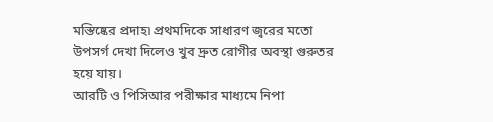মস্তিষ্কের প্রদাহ৷ প্রথমদিকে সাধারণ জ্বরের মতো উপসর্গ দেখা দিলেও খুব দ্রুত রোগীর অবস্থা গুরুতর হয়ে যায়।
আরটি ও পিসিআর পরীক্ষার মাধ্যমে নিপা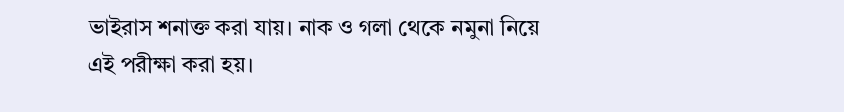ভাইরাস শনাক্ত করা যায়। নাক ও গলা থেকে নমুনা নিয়ে এই পরীক্ষা করা হয়।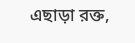এছাড়া রক্ত,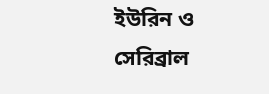ইউরিন ও সেরিব্রাল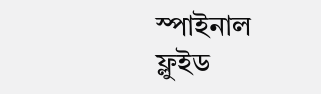স্পাইনাল ফ্লুইড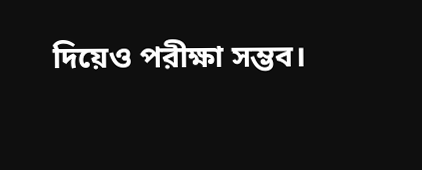দিয়েও পরীক্ষা সম্ভব।